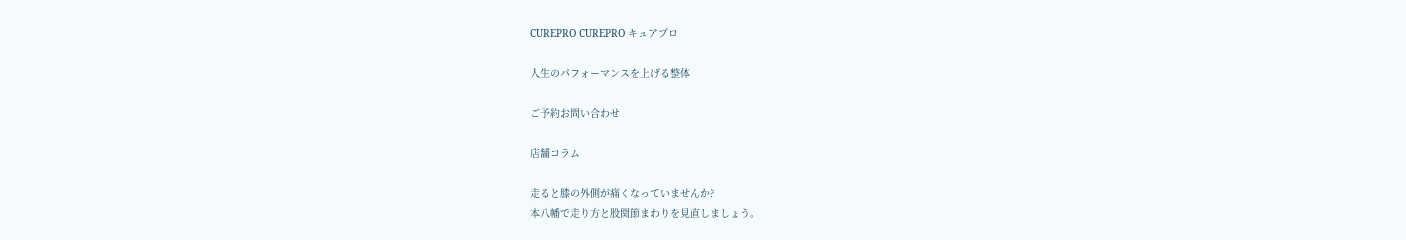CUREPRO CUREPRO キュアプロ

人生のパフォーマンスを上げる整体

ご予約お問い合わせ

店舗コラム

走ると膝の外側が痛くなっていませんか?
本八幡で走り方と股関節まわりを見直しましょう。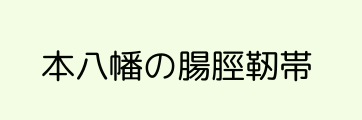本八幡の腸脛靭帯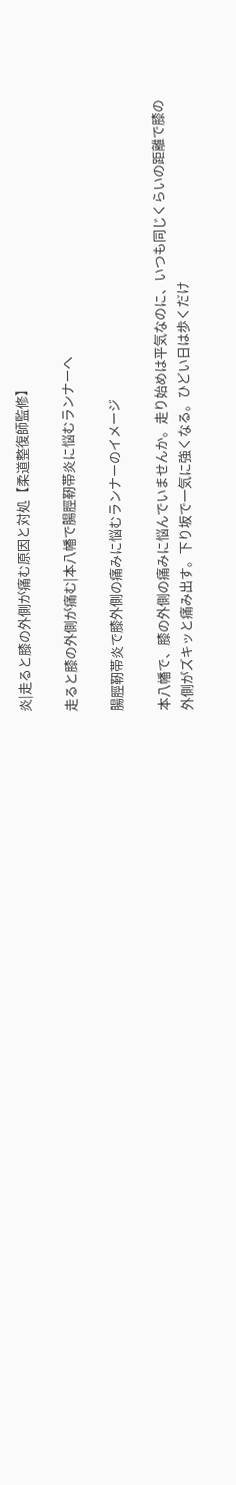炎|走ると膝の外側が痛む原因と対処【柔道整復師監修】

走ると膝の外側が痛む|本八幡で腸脛靭帯炎に悩むランナーへ

腸脛靭帯炎で膝外側の痛みに悩むランナーのイメージ

本八幡で、膝の外側の痛みに悩んでいませんか。走り始めは平気なのに、いつも同じくらいの距離で膝の外側がズキッと痛み出す。下り坂で一気に強くなる。ひどい日は歩くだけ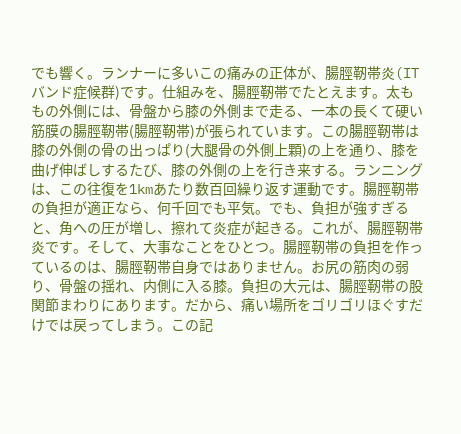でも響く。ランナーに多いこの痛みの正体が、腸脛靭帯炎(ITバンド症候群)です。仕組みを、腸脛靭帯でたとえます。太ももの外側には、骨盤から膝の外側まで走る、一本の長くて硬い筋膜の腸脛靭帯(腸脛靭帯)が張られています。この腸脛靭帯は膝の外側の骨の出っぱり(大腿骨の外側上顆)の上を通り、膝を曲げ伸ばしするたび、膝の外側の上を行き来する。ランニングは、この往復を1kmあたり数百回繰り返す運動です。腸脛靭帯の負担が適正なら、何千回でも平気。でも、負担が強すぎると、角への圧が増し、擦れて炎症が起きる。これが、腸脛靭帯炎です。そして、大事なことをひとつ。腸脛靭帯の負担を作っているのは、腸脛靭帯自身ではありません。お尻の筋肉の弱り、骨盤の揺れ、内側に入る膝。負担の大元は、腸脛靭帯の股関節まわりにあります。だから、痛い場所をゴリゴリほぐすだけでは戻ってしまう。この記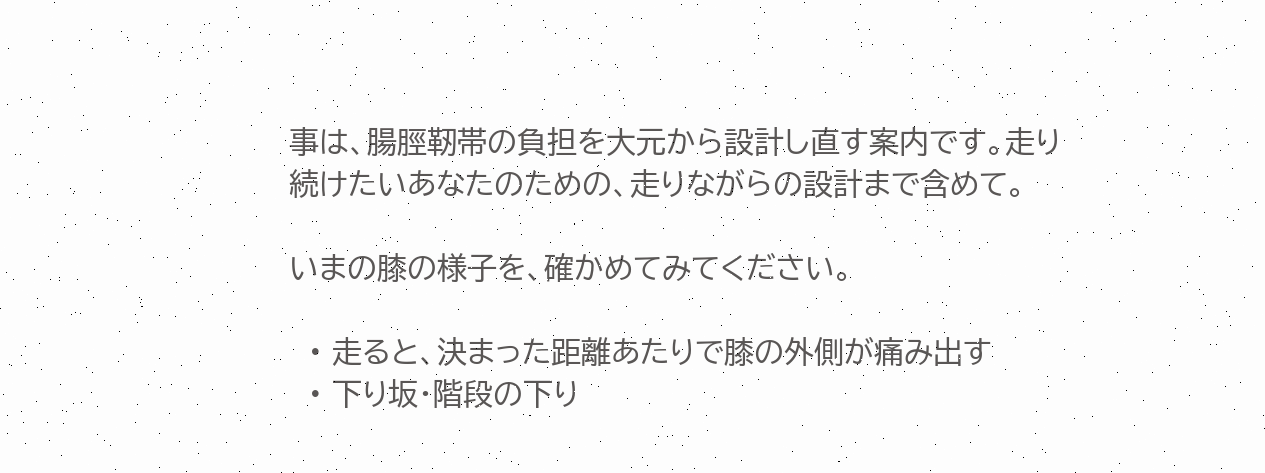事は、腸脛靭帯の負担を大元から設計し直す案内です。走り続けたいあなたのための、走りながらの設計まで含めて。

いまの膝の様子を、確かめてみてください。

  • 走ると、決まった距離あたりで膝の外側が痛み出す
  • 下り坂・階段の下り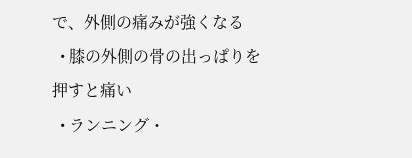で、外側の痛みが強くなる
  • 膝の外側の骨の出っぱりを押すと痛い
  • ランニング・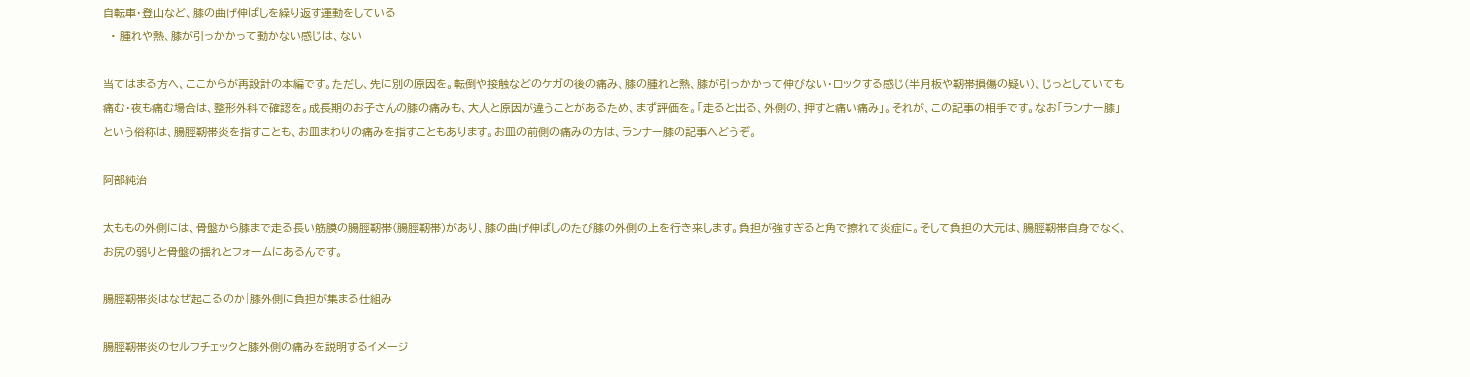自転車・登山など、膝の曲げ伸ばしを繰り返す運動をしている
  • 腫れや熱、膝が引っかかって動かない感じは、ない

当てはまる方へ、ここからが再設計の本編です。ただし、先に別の原因を。転倒や接触などのケガの後の痛み、膝の腫れと熱、膝が引っかかって伸びない・ロックする感じ(半月板や靭帯損傷の疑い)、じっとしていても痛む・夜も痛む場合は、整形外科で確認を。成長期のお子さんの膝の痛みも、大人と原因が違うことがあるため、まず評価を。「走ると出る、外側の、押すと痛い痛み」。それが、この記事の相手です。なお「ランナー膝」という俗称は、腸脛靭帯炎を指すことも、お皿まわりの痛みを指すこともあります。お皿の前側の痛みの方は、ランナー膝の記事へどうぞ。

阿部純治

太ももの外側には、骨盤から膝まで走る長い筋膜の腸脛靭帯(腸脛靭帯)があり、膝の曲げ伸ばしのたび膝の外側の上を行き来します。負担が強すぎると角で擦れて炎症に。そして負担の大元は、腸脛靭帯自身でなく、お尻の弱りと骨盤の揺れとフォームにあるんです。

腸脛靭帯炎はなぜ起こるのか|膝外側に負担が集まる仕組み

腸脛靭帯炎のセルフチェックと膝外側の痛みを説明するイメージ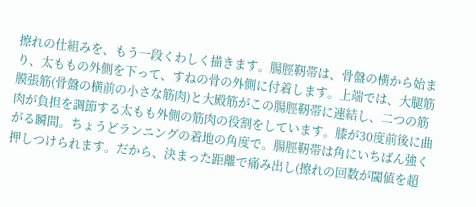擦れの仕組みを、もう一段くわしく描きます。腸脛靭帯は、骨盤の横から始まり、太ももの外側を下って、すねの骨の外側に付着します。上端では、大腿筋膜張筋(骨盤の横前の小さな筋肉)と大殿筋がこの腸脛靭帯に連結し、二つの筋肉が負担を調節する太もも外側の筋肉の役割をしています。膝が30度前後に曲がる瞬間。ちょうどランニングの着地の角度で。腸脛靭帯は角にいちばん強く押しつけられます。だから、決まった距離で痛み出し(擦れの回数が閾値を超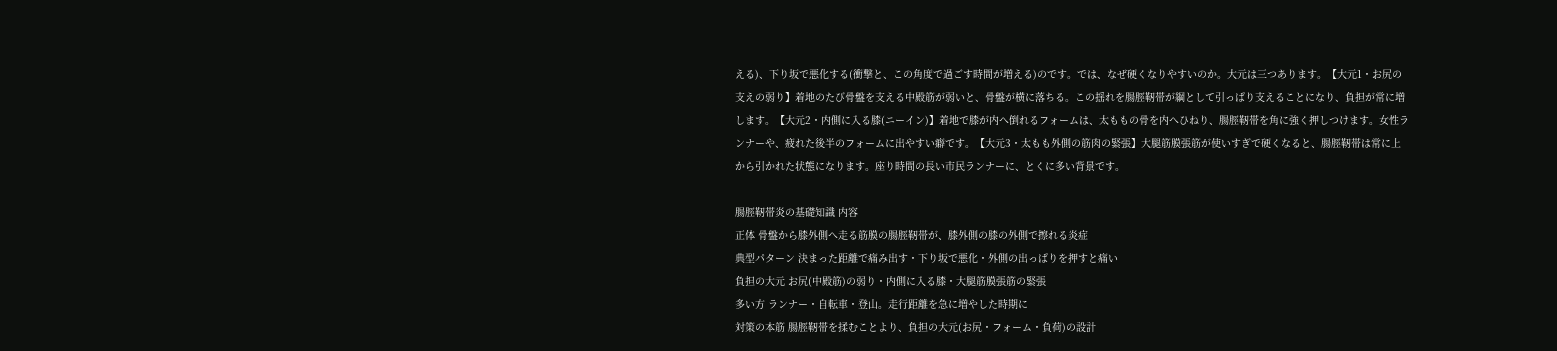える)、下り坂で悪化する(衝撃と、この角度で過ごす時間が増える)のです。では、なぜ硬くなりやすいのか。大元は三つあります。【大元1・お尻の支えの弱り】着地のたび骨盤を支える中殿筋が弱いと、骨盤が横に落ちる。この揺れを腸脛靭帯が綱として引っぱり支えることになり、負担が常に増します。【大元2・内側に入る膝(ニーイン)】着地で膝が内へ倒れるフォームは、太ももの骨を内へひねり、腸脛靭帯を角に強く押しつけます。女性ランナーや、疲れた後半のフォームに出やすい癖です。【大元3・太もも外側の筋肉の緊張】大腿筋膜張筋が使いすぎで硬くなると、腸脛靭帯は常に上から引かれた状態になります。座り時間の長い市民ランナーに、とくに多い背景です。

腸脛靭帯炎の基礎知識 内容
正体 骨盤から膝外側へ走る筋膜の腸脛靭帯が、膝外側の膝の外側で擦れる炎症
典型パターン 決まった距離で痛み出す・下り坂で悪化・外側の出っぱりを押すと痛い
負担の大元 お尻(中殿筋)の弱り・内側に入る膝・大腿筋膜張筋の緊張
多い方 ランナー・自転車・登山。走行距離を急に増やした時期に
対策の本筋 腸脛靭帯を揉むことより、負担の大元(お尻・フォーム・負荷)の設計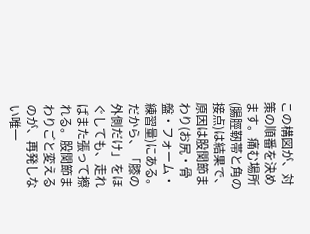この構図が、対策の順番を決めます。痛む場所(腸脛靭帯と角の接点)は結果で、原因は股関節まわり(お尻・骨盤・フォーム・練習量)にある。だから、「膝の外側だけ」をほぐしても、走ればまた張って擦れる。股関節まわりごと変えるのが、再発しない唯一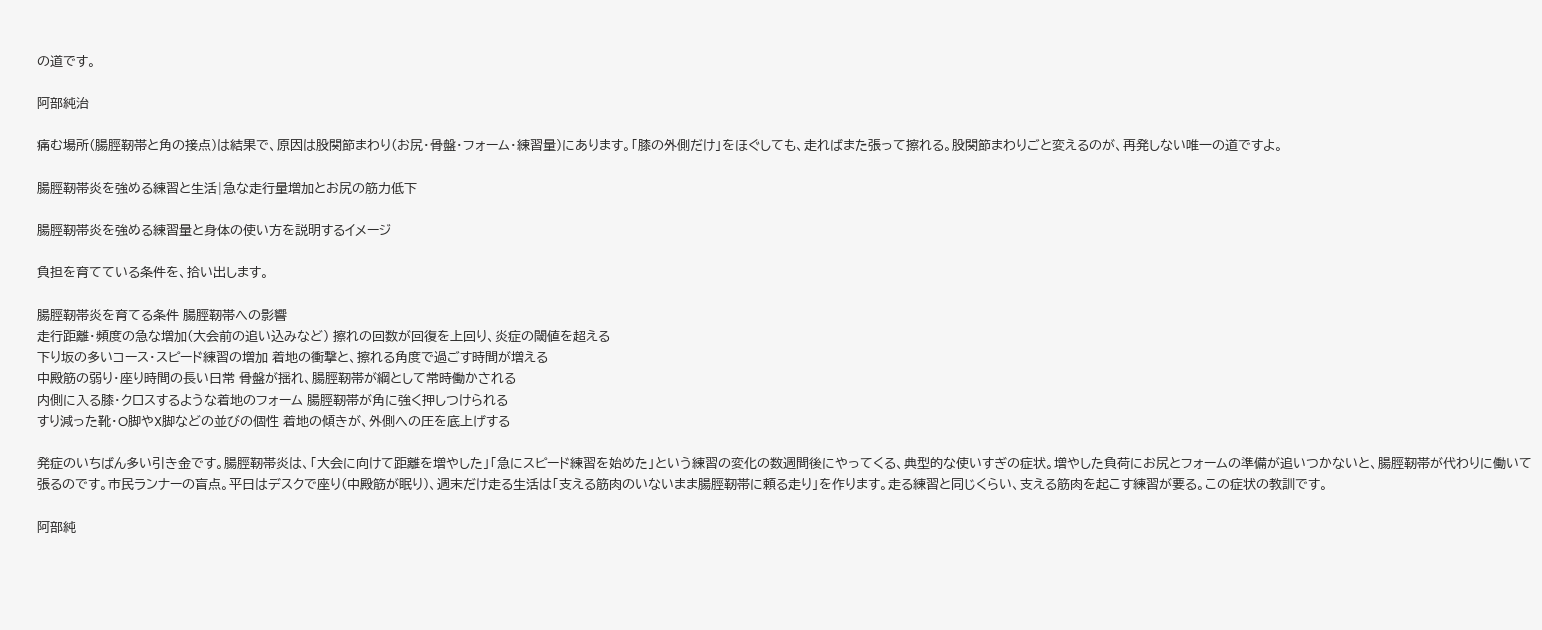の道です。

阿部純治

痛む場所(腸脛靭帯と角の接点)は結果で、原因は股関節まわり(お尻・骨盤・フォーム・練習量)にあります。「膝の外側だけ」をほぐしても、走ればまた張って擦れる。股関節まわりごと変えるのが、再発しない唯一の道ですよ。

腸脛靭帯炎を強める練習と生活|急な走行量増加とお尻の筋力低下

腸脛靭帯炎を強める練習量と身体の使い方を説明するイメージ

負担を育てている条件を、拾い出します。

腸脛靭帯炎を育てる条件 腸脛靭帯への影響
走行距離・頻度の急な増加(大会前の追い込みなど) 擦れの回数が回復を上回り、炎症の閾値を超える
下り坂の多いコース・スピード練習の増加 着地の衝撃と、擦れる角度で過ごす時間が増える
中殿筋の弱り・座り時間の長い日常 骨盤が揺れ、腸脛靭帯が綱として常時働かされる
内側に入る膝・クロスするような着地のフォーム 腸脛靭帯が角に強く押しつけられる
すり減った靴・O脚やX脚などの並びの個性 着地の傾きが、外側への圧を底上げする

発症のいちばん多い引き金です。腸脛靭帯炎は、「大会に向けて距離を増やした」「急にスピード練習を始めた」という練習の変化の数週間後にやってくる、典型的な使いすぎの症状。増やした負荷にお尻とフォームの準備が追いつかないと、腸脛靭帯が代わりに働いて張るのです。市民ランナーの盲点。平日はデスクで座り(中殿筋が眠り)、週末だけ走る生活は「支える筋肉のいないまま腸脛靭帯に頼る走り」を作ります。走る練習と同じくらい、支える筋肉を起こす練習が要る。この症状の教訓です。

阿部純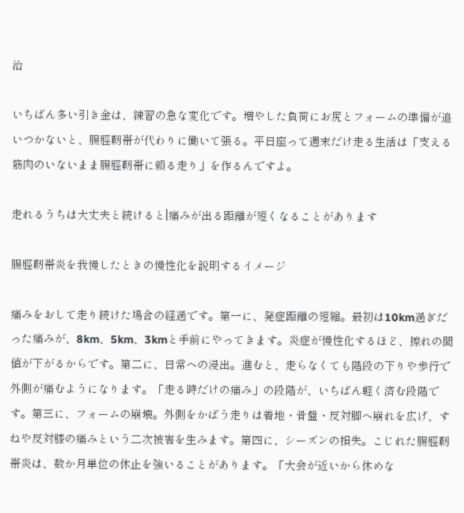治

いちばん多い引き金は、練習の急な変化です。増やした負荷にお尻とフォームの準備が追いつかないと、腸脛靭帯が代わりに働いて張る。平日座って週末だけ走る生活は「支える筋肉のいないまま腸脛靭帯に頼る走り」を作るんですよ。

走れるうちは大丈夫と続けると|痛みが出る距離が短くなることがあります

腸脛靭帯炎を我慢したときの慢性化を説明するイメージ

痛みをおして走り続けた場合の経過です。第一に、発症距離の短縮。最初は10km過ぎだった痛みが、8km、5km、3kmと手前にやってきます。炎症が慢性化するほど、擦れの閾値が下がるからです。第二に、日常への浸出。進むと、走らなくても階段の下りや歩行で外側が痛むようになります。「走る時だけの痛み」の段階が、いちばん軽く済む段階です。第三に、フォームの崩壊。外側をかばう走りは着地・骨盤・反対脚へ崩れを広げ、すねや反対膝の痛みという二次被害を生みます。第四に、シーズンの損失。こじれた腸脛靭帯炎は、数か月単位の休止を強いることがあります。「大会が近いから休めな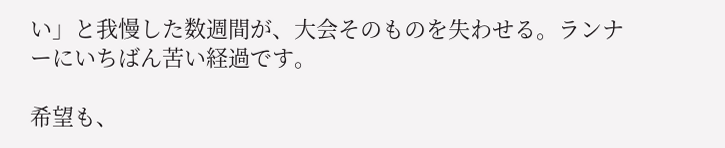い」と我慢した数週間が、大会そのものを失わせる。ランナーにいちばん苦い経過です。

希望も、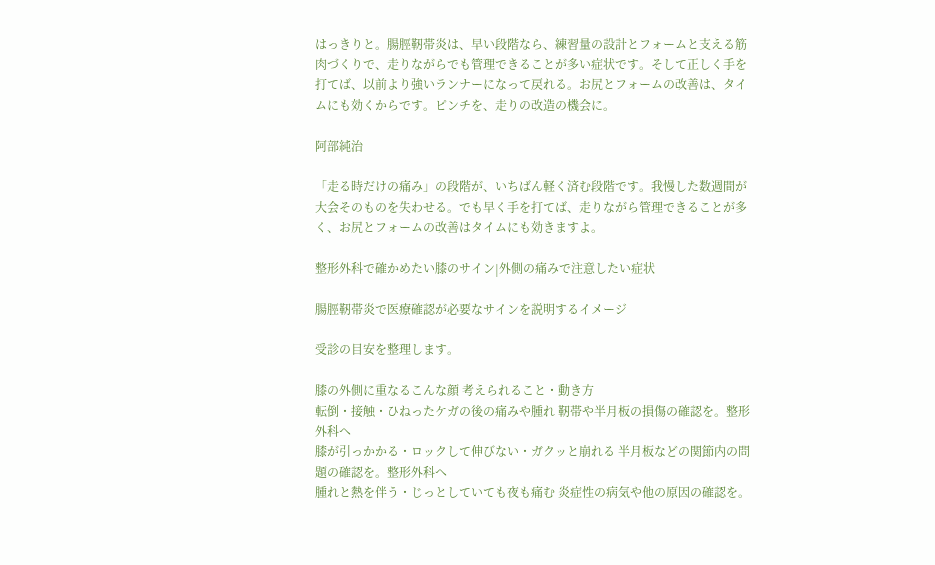はっきりと。腸脛靭帯炎は、早い段階なら、練習量の設計とフォームと支える筋肉づくりで、走りながらでも管理できることが多い症状です。そして正しく手を打てば、以前より強いランナーになって戻れる。お尻とフォームの改善は、タイムにも効くからです。ピンチを、走りの改造の機会に。

阿部純治

「走る時だけの痛み」の段階が、いちばん軽く済む段階です。我慢した数週間が大会そのものを失わせる。でも早く手を打てば、走りながら管理できることが多く、お尻とフォームの改善はタイムにも効きますよ。

整形外科で確かめたい膝のサイン|外側の痛みで注意したい症状

腸脛靭帯炎で医療確認が必要なサインを説明するイメージ

受診の目安を整理します。

膝の外側に重なるこんな顔 考えられること・動き方
転倒・接触・ひねったケガの後の痛みや腫れ 靭帯や半月板の損傷の確認を。整形外科へ
膝が引っかかる・ロックして伸びない・ガクッと崩れる 半月板などの関節内の問題の確認を。整形外科へ
腫れと熱を伴う・じっとしていても夜も痛む 炎症性の病気や他の原因の確認を。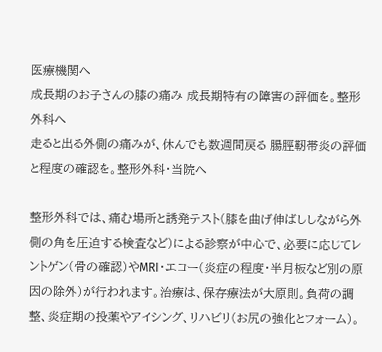医療機関へ
成長期のお子さんの膝の痛み 成長期特有の障害の評価を。整形外科へ
走ると出る外側の痛みが、休んでも数週間戻る 腸脛靭帯炎の評価と程度の確認を。整形外科・当院へ

整形外科では、痛む場所と誘発テスト(膝を曲げ伸ばししながら外側の角を圧迫する検査など)による診察が中心で、必要に応じてレントゲン(骨の確認)やMRI・エコー(炎症の程度・半月板など別の原因の除外)が行われます。治療は、保存療法が大原則。負荷の調整、炎症期の投薬やアイシング、リハビリ(お尻の強化とフォーム)。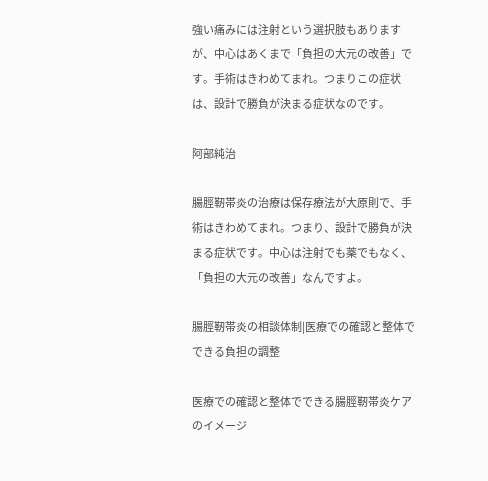強い痛みには注射という選択肢もありますが、中心はあくまで「負担の大元の改善」です。手術はきわめてまれ。つまりこの症状は、設計で勝負が決まる症状なのです。

阿部純治

腸脛靭帯炎の治療は保存療法が大原則で、手術はきわめてまれ。つまり、設計で勝負が決まる症状です。中心は注射でも薬でもなく、「負担の大元の改善」なんですよ。

腸脛靭帯炎の相談体制|医療での確認と整体でできる負担の調整

医療での確認と整体でできる腸脛靭帯炎ケアのイメージ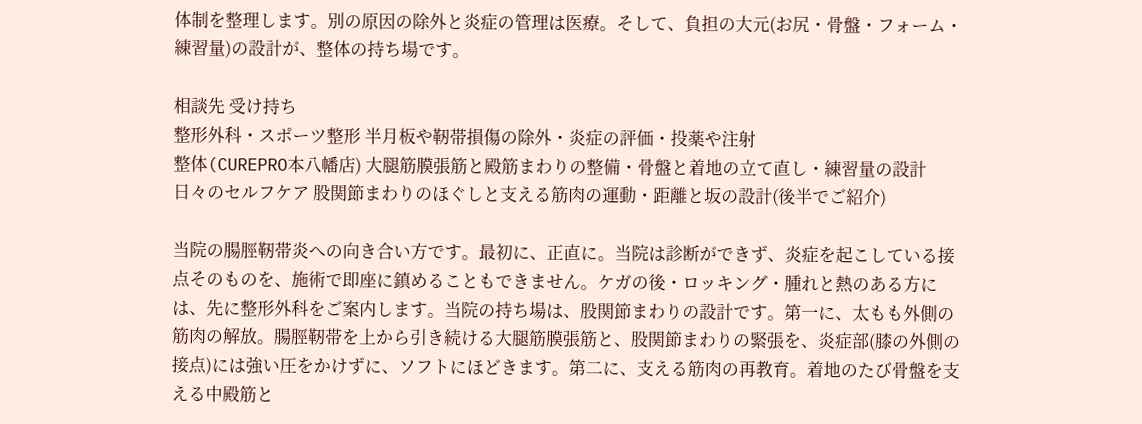体制を整理します。別の原因の除外と炎症の管理は医療。そして、負担の大元(お尻・骨盤・フォーム・練習量)の設計が、整体の持ち場です。

相談先 受け持ち
整形外科・スポーツ整形 半月板や靭帯損傷の除外・炎症の評価・投薬や注射
整体(CUREPRO本八幡店) 大腿筋膜張筋と殿筋まわりの整備・骨盤と着地の立て直し・練習量の設計
日々のセルフケア 股関節まわりのほぐしと支える筋肉の運動・距離と坂の設計(後半でご紹介)

当院の腸脛靭帯炎への向き合い方です。最初に、正直に。当院は診断ができず、炎症を起こしている接点そのものを、施術で即座に鎮めることもできません。ケガの後・ロッキング・腫れと熱のある方には、先に整形外科をご案内します。当院の持ち場は、股関節まわりの設計です。第一に、太もも外側の筋肉の解放。腸脛靭帯を上から引き続ける大腿筋膜張筋と、股関節まわりの緊張を、炎症部(膝の外側の接点)には強い圧をかけずに、ソフトにほどきます。第二に、支える筋肉の再教育。着地のたび骨盤を支える中殿筋と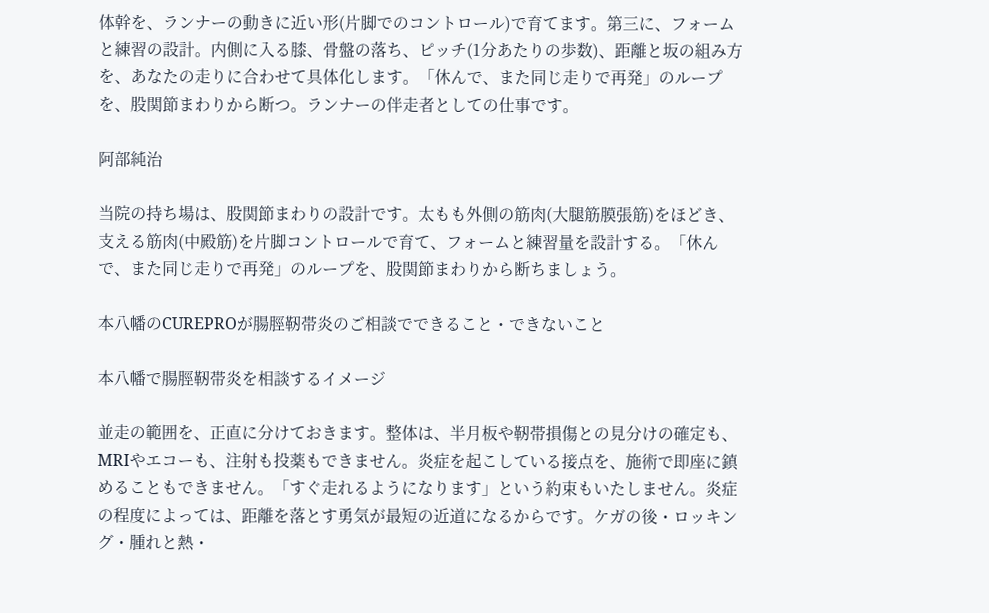体幹を、ランナーの動きに近い形(片脚でのコントロール)で育てます。第三に、フォームと練習の設計。内側に入る膝、骨盤の落ち、ピッチ(1分あたりの歩数)、距離と坂の組み方を、あなたの走りに合わせて具体化します。「休んで、また同じ走りで再発」のループを、股関節まわりから断つ。ランナーの伴走者としての仕事です。

阿部純治

当院の持ち場は、股関節まわりの設計です。太もも外側の筋肉(大腿筋膜張筋)をほどき、支える筋肉(中殿筋)を片脚コントロールで育て、フォームと練習量を設計する。「休んで、また同じ走りで再発」のループを、股関節まわりから断ちましょう。

本八幡のCUREPROが腸脛靭帯炎のご相談でできること・できないこと

本八幡で腸脛靭帯炎を相談するイメージ

並走の範囲を、正直に分けておきます。整体は、半月板や靭帯損傷との見分けの確定も、MRIやエコーも、注射も投薬もできません。炎症を起こしている接点を、施術で即座に鎮めることもできません。「すぐ走れるようになります」という約束もいたしません。炎症の程度によっては、距離を落とす勇気が最短の近道になるからです。ケガの後・ロッキング・腫れと熱・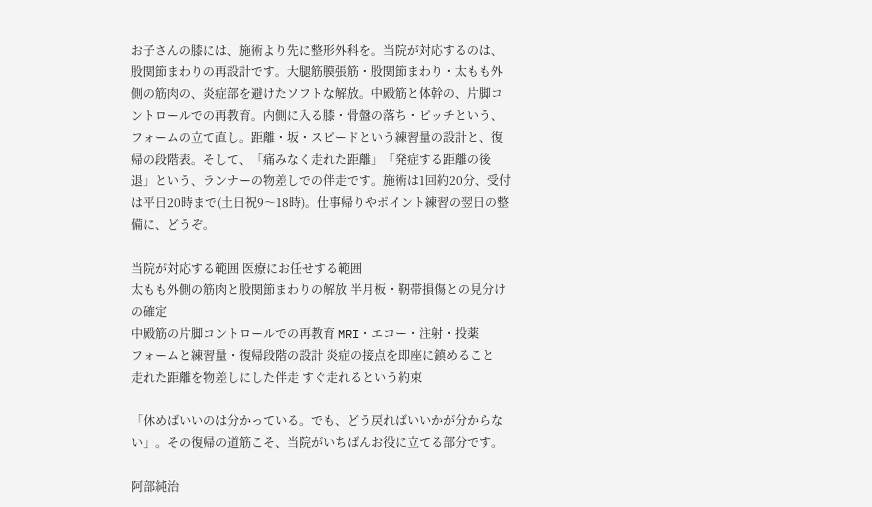お子さんの膝には、施術より先に整形外科を。当院が対応するのは、股関節まわりの再設計です。大腿筋膜張筋・股関節まわり・太もも外側の筋肉の、炎症部を避けたソフトな解放。中殿筋と体幹の、片脚コントロールでの再教育。内側に入る膝・骨盤の落ち・ピッチという、フォームの立て直し。距離・坂・スピードという練習量の設計と、復帰の段階表。そして、「痛みなく走れた距離」「発症する距離の後退」という、ランナーの物差しでの伴走です。施術は1回約20分、受付は平日20時まで(土日祝9〜18時)。仕事帰りやポイント練習の翌日の整備に、どうぞ。

当院が対応する範囲 医療にお任せする範囲
太もも外側の筋肉と股関節まわりの解放 半月板・靭帯損傷との見分けの確定
中殿筋の片脚コントロールでの再教育 MRI・エコー・注射・投薬
フォームと練習量・復帰段階の設計 炎症の接点を即座に鎮めること
走れた距離を物差しにした伴走 すぐ走れるという約束

「休めばいいのは分かっている。でも、どう戻ればいいかが分からない」。その復帰の道筋こそ、当院がいちばんお役に立てる部分です。

阿部純治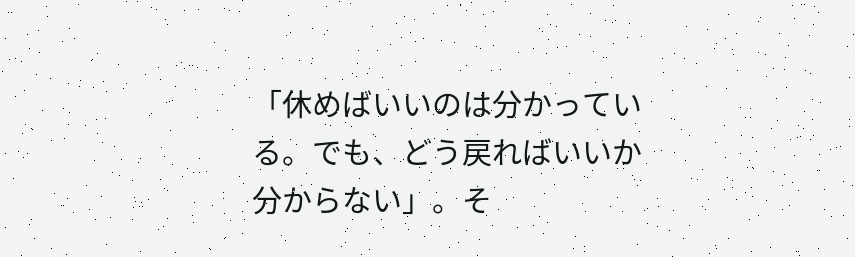「休めばいいのは分かっている。でも、どう戻ればいいか分からない」。そ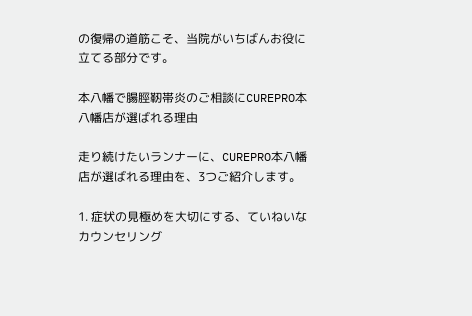の復帰の道筋こそ、当院がいちばんお役に立てる部分です。

本八幡で腸脛靭帯炎のご相談にCUREPRO本八幡店が選ばれる理由

走り続けたいランナーに、CUREPRO本八幡店が選ばれる理由を、3つご紹介します。

1. 症状の見極めを大切にする、ていねいなカウンセリング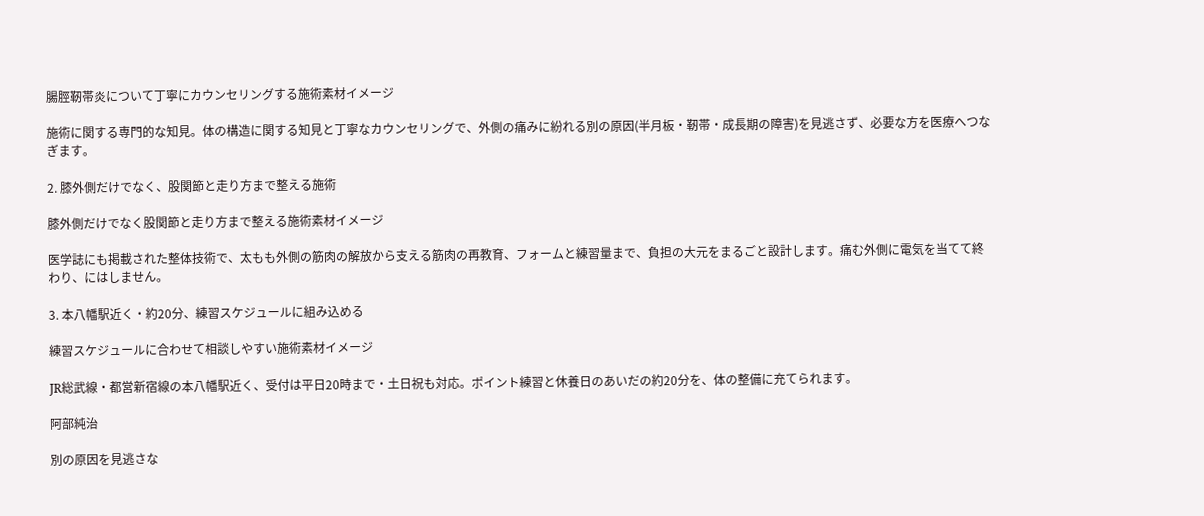腸脛靭帯炎について丁寧にカウンセリングする施術素材イメージ

施術に関する専門的な知見。体の構造に関する知見と丁寧なカウンセリングで、外側の痛みに紛れる別の原因(半月板・靭帯・成長期の障害)を見逃さず、必要な方を医療へつなぎます。

2. 膝外側だけでなく、股関節と走り方まで整える施術

膝外側だけでなく股関節と走り方まで整える施術素材イメージ

医学誌にも掲載された整体技術で、太もも外側の筋肉の解放から支える筋肉の再教育、フォームと練習量まで、負担の大元をまるごと設計します。痛む外側に電気を当てて終わり、にはしません。

3. 本八幡駅近く・約20分、練習スケジュールに組み込める

練習スケジュールに合わせて相談しやすい施術素材イメージ

JR総武線・都営新宿線の本八幡駅近く、受付は平日20時まで・土日祝も対応。ポイント練習と休養日のあいだの約20分を、体の整備に充てられます。

阿部純治

別の原因を見逃さな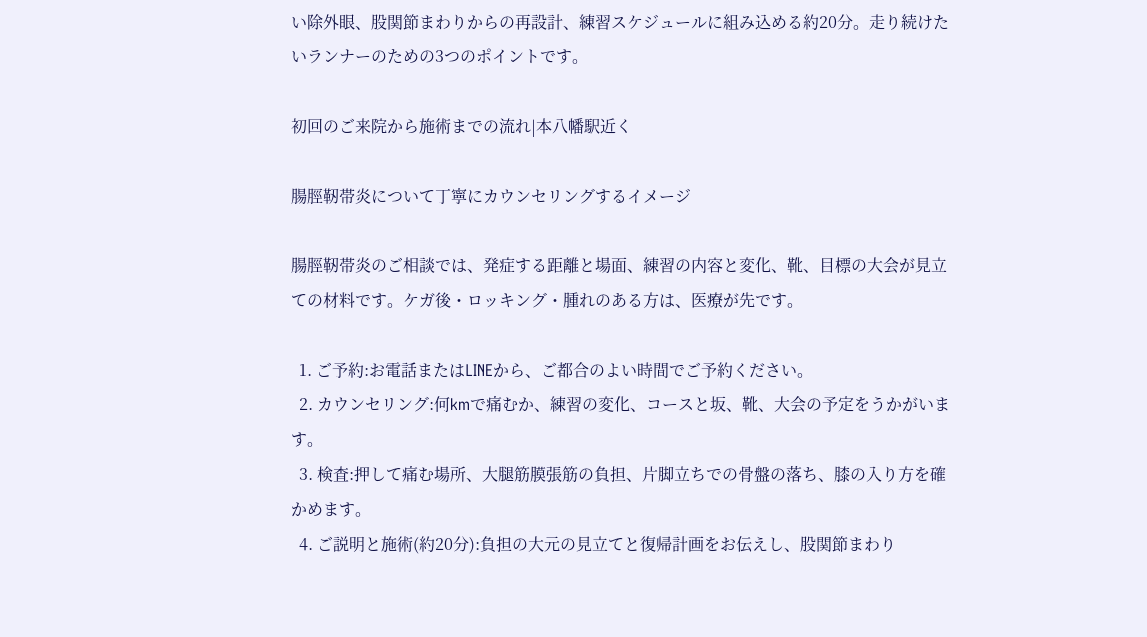い除外眼、股関節まわりからの再設計、練習スケジュールに組み込める約20分。走り続けたいランナーのための3つのポイントです。

初回のご来院から施術までの流れ|本八幡駅近く

腸脛靭帯炎について丁寧にカウンセリングするイメージ

腸脛靭帯炎のご相談では、発症する距離と場面、練習の内容と変化、靴、目標の大会が見立ての材料です。ケガ後・ロッキング・腫れのある方は、医療が先です。

  1. ご予約:お電話またはLINEから、ご都合のよい時間でご予約ください。
  2. カウンセリング:何kmで痛むか、練習の変化、コースと坂、靴、大会の予定をうかがいます。
  3. 検査:押して痛む場所、大腿筋膜張筋の負担、片脚立ちでの骨盤の落ち、膝の入り方を確かめます。
  4. ご説明と施術(約20分):負担の大元の見立てと復帰計画をお伝えし、股関節まわり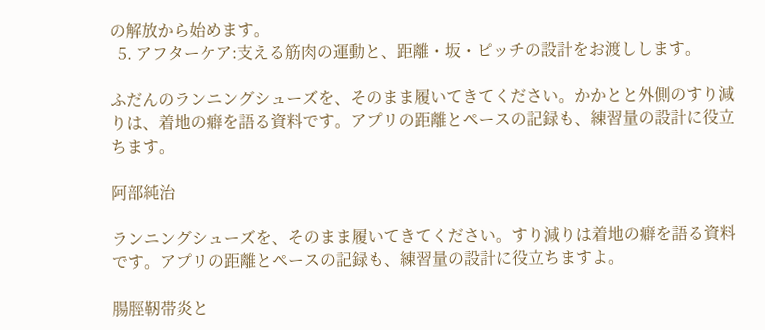の解放から始めます。
  5. アフターケア:支える筋肉の運動と、距離・坂・ピッチの設計をお渡しします。

ふだんのランニングシューズを、そのまま履いてきてください。かかとと外側のすり減りは、着地の癖を語る資料です。アプリの距離とペースの記録も、練習量の設計に役立ちます。

阿部純治

ランニングシューズを、そのまま履いてきてください。すり減りは着地の癖を語る資料です。アプリの距離とペースの記録も、練習量の設計に役立ちますよ。

腸脛靭帯炎と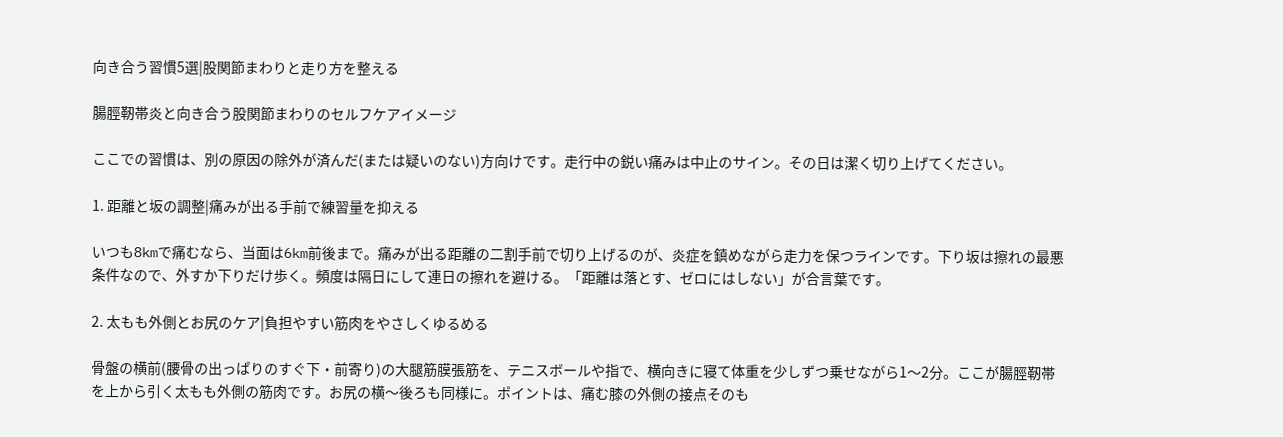向き合う習慣5選|股関節まわりと走り方を整える

腸脛靭帯炎と向き合う股関節まわりのセルフケアイメージ

ここでの習慣は、別の原因の除外が済んだ(または疑いのない)方向けです。走行中の鋭い痛みは中止のサイン。その日は潔く切り上げてください。

1. 距離と坂の調整|痛みが出る手前で練習量を抑える

いつも8kmで痛むなら、当面は6km前後まで。痛みが出る距離の二割手前で切り上げるのが、炎症を鎮めながら走力を保つラインです。下り坂は擦れの最悪条件なので、外すか下りだけ歩く。頻度は隔日にして連日の擦れを避ける。「距離は落とす、ゼロにはしない」が合言葉です。

2. 太もも外側とお尻のケア|負担やすい筋肉をやさしくゆるめる

骨盤の横前(腰骨の出っぱりのすぐ下・前寄り)の大腿筋膜張筋を、テニスボールや指で、横向きに寝て体重を少しずつ乗せながら1〜2分。ここが腸脛靭帯を上から引く太もも外側の筋肉です。お尻の横〜後ろも同様に。ポイントは、痛む膝の外側の接点そのも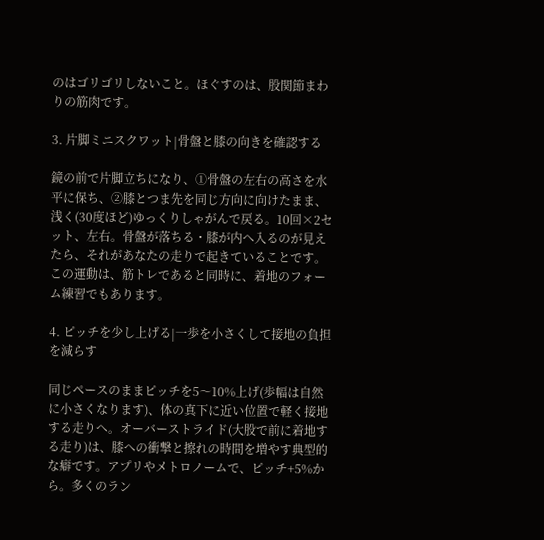のはゴリゴリしないこと。ほぐすのは、股関節まわりの筋肉です。

3. 片脚ミニスクワット|骨盤と膝の向きを確認する

鏡の前で片脚立ちになり、①骨盤の左右の高さを水平に保ち、②膝とつま先を同じ方向に向けたまま、浅く(30度ほど)ゆっくりしゃがんで戻る。10回×2セット、左右。骨盤が落ちる・膝が内へ入るのが見えたら、それがあなたの走りで起きていることです。この運動は、筋トレであると同時に、着地のフォーム練習でもあります。

4. ピッチを少し上げる|一歩を小さくして接地の負担を減らす

同じペースのままピッチを5〜10%上げ(歩幅は自然に小さくなります)、体の真下に近い位置で軽く接地する走りへ。オーバーストライド(大股で前に着地する走り)は、膝への衝撃と擦れの時間を増やす典型的な癖です。アプリやメトロノームで、ピッチ+5%から。多くのラン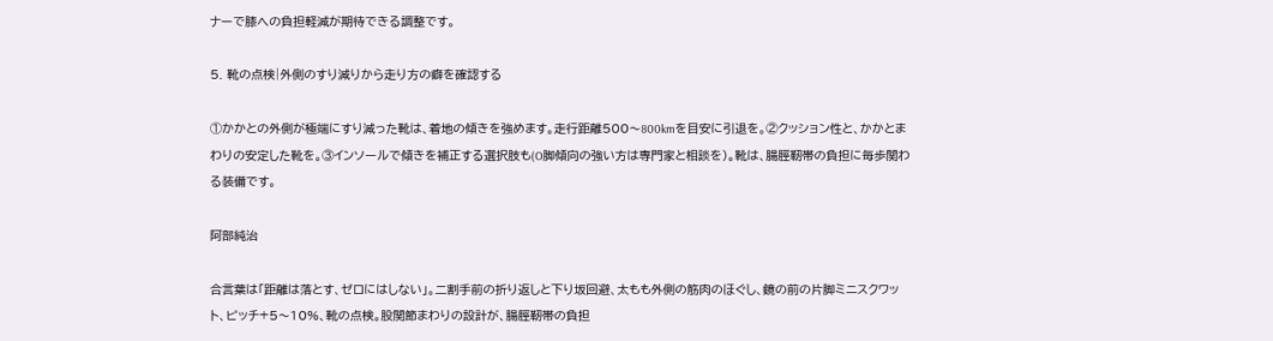ナーで膝への負担軽減が期待できる調整です。

5. 靴の点検|外側のすり減りから走り方の癖を確認する

①かかとの外側が極端にすり減った靴は、着地の傾きを強めます。走行距離500〜800kmを目安に引退を。②クッション性と、かかとまわりの安定した靴を。③インソールで傾きを補正する選択肢も(O脚傾向の強い方は専門家と相談を)。靴は、腸脛靭帯の負担に毎歩関わる装備です。

阿部純治

合言葉は「距離は落とす、ゼロにはしない」。二割手前の折り返しと下り坂回避、太もも外側の筋肉のほぐし、鏡の前の片脚ミニスクワット、ピッチ+5〜10%、靴の点検。股関節まわりの設計が、腸脛靭帯の負担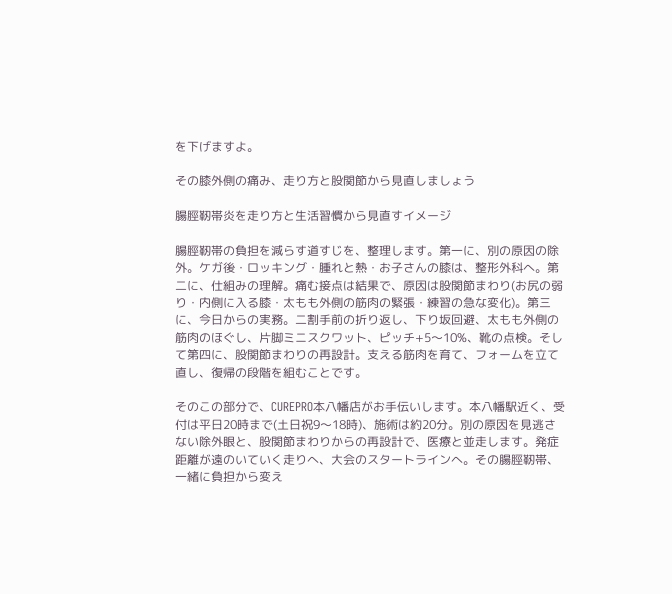を下げますよ。

その膝外側の痛み、走り方と股関節から見直しましょう

腸脛靭帯炎を走り方と生活習慣から見直すイメージ

腸脛靭帯の負担を減らす道すじを、整理します。第一に、別の原因の除外。ケガ後・ロッキング・腫れと熱・お子さんの膝は、整形外科へ。第二に、仕組みの理解。痛む接点は結果で、原因は股関節まわり(お尻の弱り・内側に入る膝・太もも外側の筋肉の緊張・練習の急な変化)。第三に、今日からの実務。二割手前の折り返し、下り坂回避、太もも外側の筋肉のほぐし、片脚ミニスクワット、ピッチ+5〜10%、靴の点検。そして第四に、股関節まわりの再設計。支える筋肉を育て、フォームを立て直し、復帰の段階を組むことです。

そのこの部分で、CUREPRO本八幡店がお手伝いします。本八幡駅近く、受付は平日20時まで(土日祝9〜18時)、施術は約20分。別の原因を見逃さない除外眼と、股関節まわりからの再設計で、医療と並走します。発症距離が遠のいていく走りへ、大会のスタートラインへ。その腸脛靭帯、一緒に負担から変え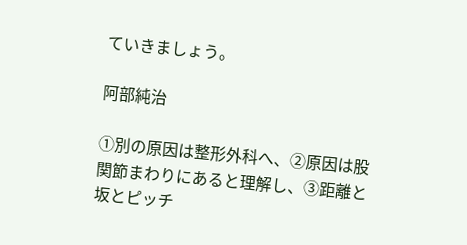ていきましょう。

阿部純治

①別の原因は整形外科へ、②原因は股関節まわりにあると理解し、③距離と坂とピッチ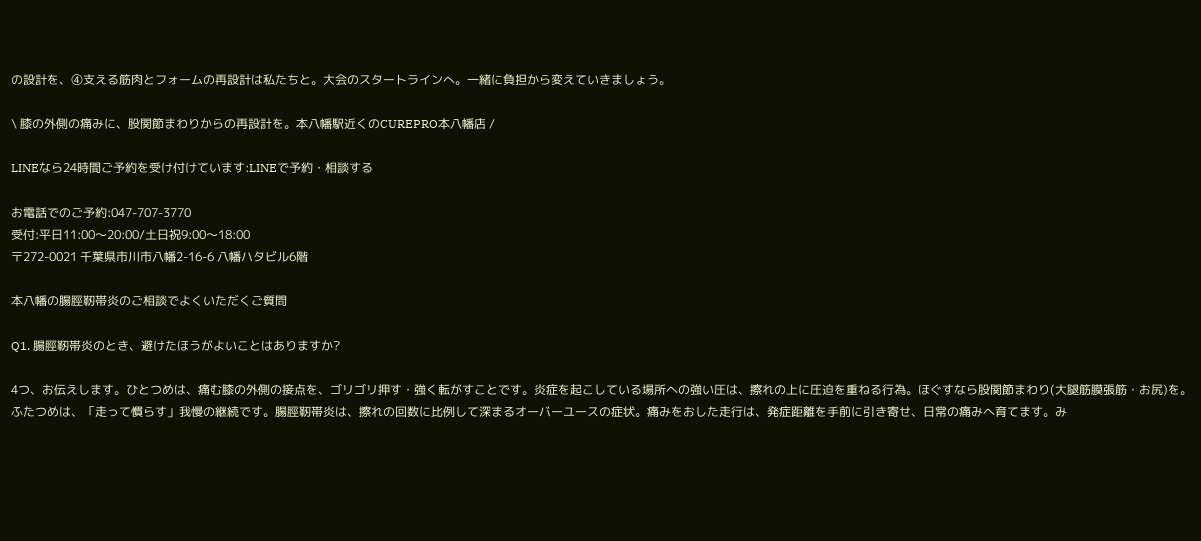の設計を、④支える筋肉とフォームの再設計は私たちと。大会のスタートラインへ。一緒に負担から変えていきましょう。

\ 膝の外側の痛みに、股関節まわりからの再設計を。本八幡駅近くのCUREPRO本八幡店 /

LINEなら24時間ご予約を受け付けています:LINEで予約・相談する

お電話でのご予約:047-707-3770
受付:平日11:00〜20:00/土日祝9:00〜18:00
〒272-0021 千葉県市川市八幡2-16-6 八幡ハタビル6階

本八幡の腸脛靭帯炎のご相談でよくいただくご質問

Q1. 腸脛靭帯炎のとき、避けたほうがよいことはありますか?

4つ、お伝えします。ひとつめは、痛む膝の外側の接点を、ゴリゴリ押す・強く転がすことです。炎症を起こしている場所への強い圧は、擦れの上に圧迫を重ねる行為。ほぐすなら股関節まわり(大腿筋膜張筋・お尻)を。ふたつめは、「走って慣らす」我慢の継続です。腸脛靭帯炎は、擦れの回数に比例して深まるオーバーユースの症状。痛みをおした走行は、発症距離を手前に引き寄せ、日常の痛みへ育てます。み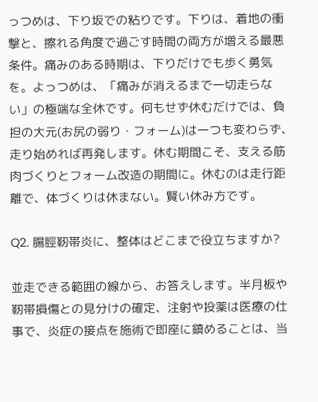っつめは、下り坂での粘りです。下りは、着地の衝撃と、擦れる角度で過ごす時間の両方が増える最悪条件。痛みのある時期は、下りだけでも歩く勇気を。よっつめは、「痛みが消えるまで一切走らない」の極端な全休です。何もせず休むだけでは、負担の大元(お尻の弱り・フォーム)は一つも変わらず、走り始めれば再発します。休む期間こそ、支える筋肉づくりとフォーム改造の期間に。休むのは走行距離で、体づくりは休まない。賢い休み方です。

Q2. 腸脛靭帯炎に、整体はどこまで役立ちますか?

並走できる範囲の線から、お答えします。半月板や靭帯損傷との見分けの確定、注射や投薬は医療の仕事で、炎症の接点を施術で即座に鎮めることは、当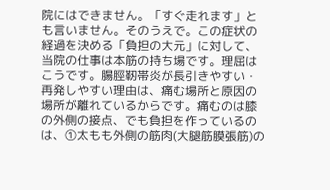院にはできません。「すぐ走れます」とも言いません。そのうえで。この症状の経過を決める「負担の大元」に対して、当院の仕事は本筋の持ち場です。理屈はこうです。腸脛靭帯炎が長引きやすい・再発しやすい理由は、痛む場所と原因の場所が離れているからです。痛むのは膝の外側の接点、でも負担を作っているのは、①太もも外側の筋肉(大腿筋膜張筋)の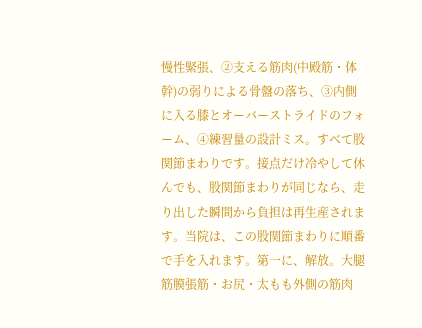慢性緊張、②支える筋肉(中殿筋・体幹)の弱りによる骨盤の落ち、③内側に入る膝とオーバーストライドのフォーム、④練習量の設計ミス。すべて股関節まわりです。接点だけ冷やして休んでも、股関節まわりが同じなら、走り出した瞬間から負担は再生産されます。当院は、この股関節まわりに順番で手を入れます。第一に、解放。大腿筋膜張筋・お尻・太もも外側の筋肉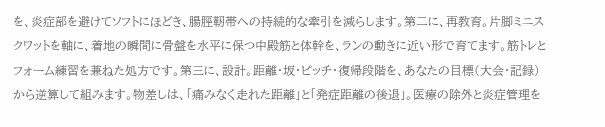を、炎症部を避けてソフトにほどき、腸脛靭帯への持続的な牽引を減らします。第二に、再教育。片脚ミニスクワットを軸に、着地の瞬間に骨盤を水平に保つ中殿筋と体幹を、ランの動きに近い形で育てます。筋トレとフォーム練習を兼ねた処方です。第三に、設計。距離・坂・ピッチ・復帰段階を、あなたの目標(大会・記録)から逆算して組みます。物差しは、「痛みなく走れた距離」と「発症距離の後退」。医療の除外と炎症管理を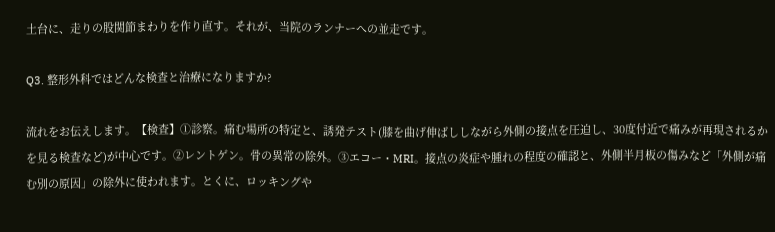土台に、走りの股関節まわりを作り直す。それが、当院のランナーへの並走です。

Q3. 整形外科ではどんな検査と治療になりますか?

流れをお伝えします。【検査】①診察。痛む場所の特定と、誘発テスト(膝を曲げ伸ばししながら外側の接点を圧迫し、30度付近で痛みが再現されるかを見る検査など)が中心です。②レントゲン。骨の異常の除外。③エコー・MRI。接点の炎症や腫れの程度の確認と、外側半月板の傷みなど「外側が痛む別の原因」の除外に使われます。とくに、ロッキングや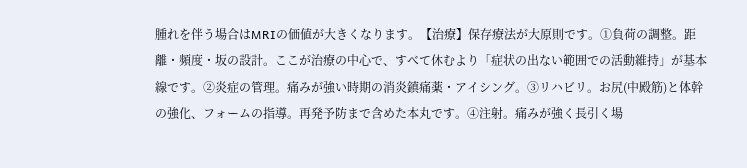腫れを伴う場合はMRIの価値が大きくなります。【治療】保存療法が大原則です。①負荷の調整。距離・頻度・坂の設計。ここが治療の中心で、すべて休むより「症状の出ない範囲での活動維持」が基本線です。②炎症の管理。痛みが強い時期の消炎鎮痛薬・アイシング。③リハビリ。お尻(中殿筋)と体幹の強化、フォームの指導。再発予防まで含めた本丸です。④注射。痛みが強く長引く場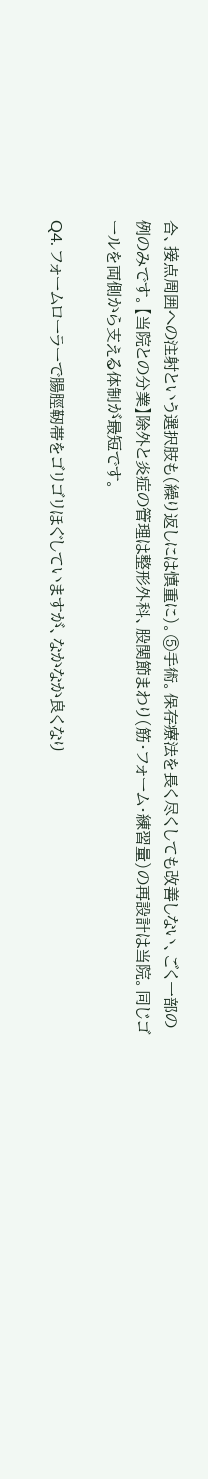合、接点周囲への注射という選択肢も(繰り返しには慎重に)。⑤手術。保存療法を長く尽くしても改善しない、ごく一部の例のみです。【当院との分業】除外と炎症の管理は整形外科、股関節まわり(筋・フォーム・練習量)の再設計は当院。同じゴールを両側から支える体制が最短です。

Q4. フォームローラーで腸脛靭帯をゴリゴリほぐしていますが、なかなか良くなり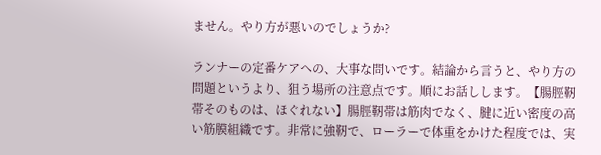ません。やり方が悪いのでしょうか?

ランナーの定番ケアへの、大事な問いです。結論から言うと、やり方の問題というより、狙う場所の注意点です。順にお話しします。【腸脛靭帯そのものは、ほぐれない】腸脛靭帯は筋肉でなく、腱に近い密度の高い筋膜組織です。非常に強靭で、ローラーで体重をかけた程度では、実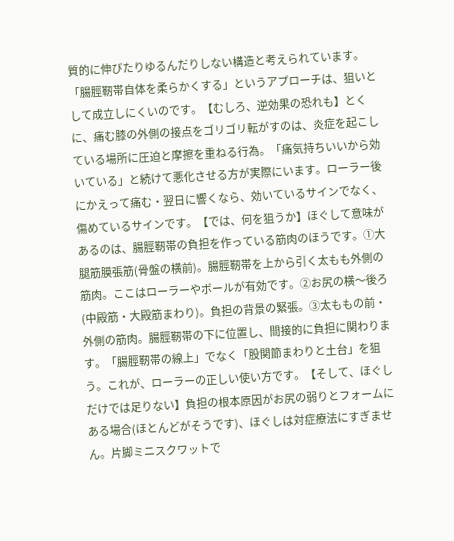質的に伸びたりゆるんだりしない構造と考えられています。「腸脛靭帯自体を柔らかくする」というアプローチは、狙いとして成立しにくいのです。【むしろ、逆効果の恐れも】とくに、痛む膝の外側の接点をゴリゴリ転がすのは、炎症を起こしている場所に圧迫と摩擦を重ねる行為。「痛気持ちいいから効いている」と続けて悪化させる方が実際にいます。ローラー後にかえって痛む・翌日に響くなら、効いているサインでなく、傷めているサインです。【では、何を狙うか】ほぐして意味があるのは、腸脛靭帯の負担を作っている筋肉のほうです。①大腿筋膜張筋(骨盤の横前)。腸脛靭帯を上から引く太もも外側の筋肉。ここはローラーやボールが有効です。②お尻の横〜後ろ(中殿筋・大殿筋まわり)。負担の背景の緊張。③太ももの前・外側の筋肉。腸脛靭帯の下に位置し、間接的に負担に関わります。「腸脛靭帯の線上」でなく「股関節まわりと土台」を狙う。これが、ローラーの正しい使い方です。【そして、ほぐしだけでは足りない】負担の根本原因がお尻の弱りとフォームにある場合(ほとんどがそうです)、ほぐしは対症療法にすぎません。片脚ミニスクワットで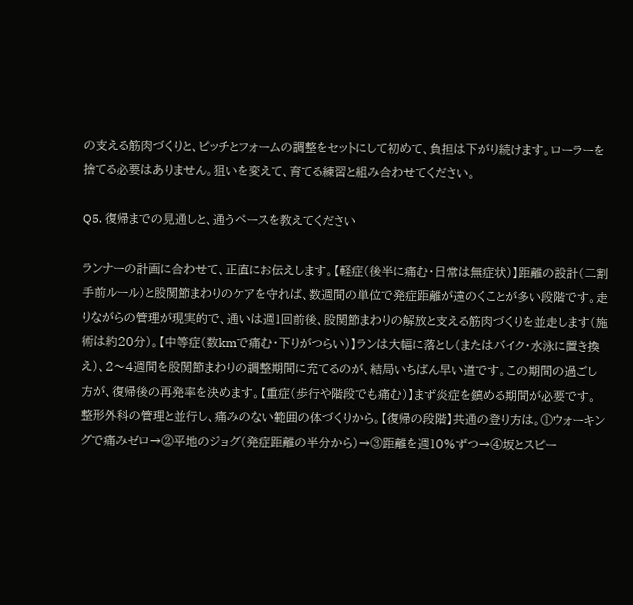の支える筋肉づくりと、ピッチとフォームの調整をセットにして初めて、負担は下がり続けます。ローラーを捨てる必要はありません。狙いを変えて、育てる練習と組み合わせてください。

Q5. 復帰までの見通しと、通うペースを教えてください

ランナーの計画に合わせて、正直にお伝えします。【軽症(後半に痛む・日常は無症状)】距離の設計(二割手前ルール)と股関節まわりのケアを守れば、数週間の単位で発症距離が遠のくことが多い段階です。走りながらの管理が現実的で、通いは週1回前後、股関節まわりの解放と支える筋肉づくりを並走します(施術は約20分)。【中等症(数kmで痛む・下りがつらい)】ランは大幅に落とし(またはバイク・水泳に置き換え)、2〜4週間を股関節まわりの調整期間に充てるのが、結局いちばん早い道です。この期間の過ごし方が、復帰後の再発率を決めます。【重症(歩行や階段でも痛む)】まず炎症を鎮める期間が必要です。整形外科の管理と並行し、痛みのない範囲の体づくりから。【復帰の段階】共通の登り方は。①ウォーキングで痛みゼロ→②平地のジョグ(発症距離の半分から)→③距離を週10%ずつ→④坂とスピー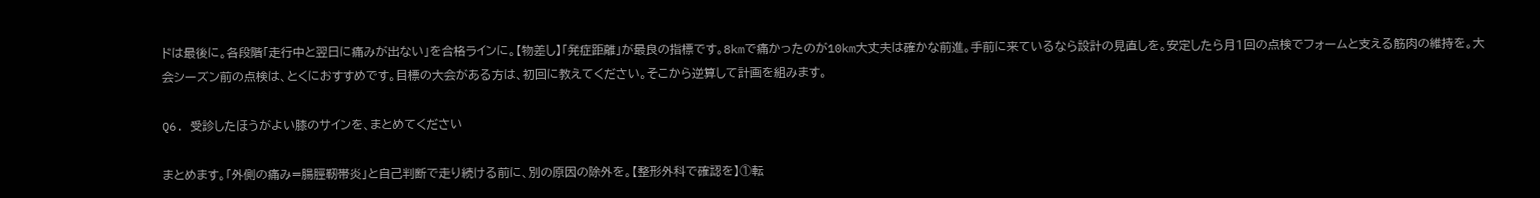ドは最後に。各段階「走行中と翌日に痛みが出ない」を合格ラインに。【物差し】「発症距離」が最良の指標です。8kmで痛かったのが10km大丈夫は確かな前進。手前に来ているなら設計の見直しを。安定したら月1回の点検でフォームと支える筋肉の維持を。大会シーズン前の点検は、とくにおすすめです。目標の大会がある方は、初回に教えてください。そこから逆算して計画を組みます。

Q6. 受診したほうがよい膝のサインを、まとめてください

まとめます。「外側の痛み=腸脛靭帯炎」と自己判断で走り続ける前に、別の原因の除外を。【整形外科で確認を】①転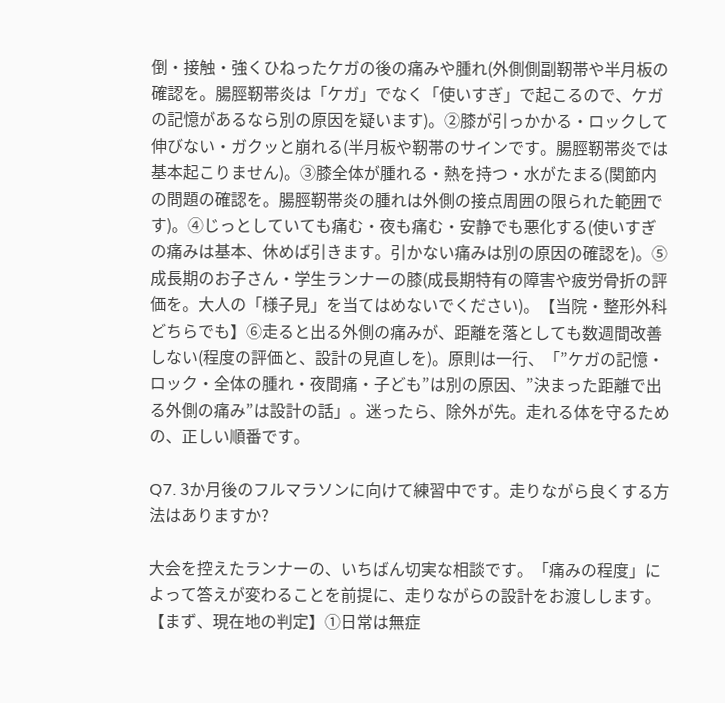倒・接触・強くひねったケガの後の痛みや腫れ(外側側副靭帯や半月板の確認を。腸脛靭帯炎は「ケガ」でなく「使いすぎ」で起こるので、ケガの記憶があるなら別の原因を疑います)。②膝が引っかかる・ロックして伸びない・ガクッと崩れる(半月板や靭帯のサインです。腸脛靭帯炎では基本起こりません)。③膝全体が腫れる・熱を持つ・水がたまる(関節内の問題の確認を。腸脛靭帯炎の腫れは外側の接点周囲の限られた範囲です)。④じっとしていても痛む・夜も痛む・安静でも悪化する(使いすぎの痛みは基本、休めば引きます。引かない痛みは別の原因の確認を)。⑤成長期のお子さん・学生ランナーの膝(成長期特有の障害や疲労骨折の評価を。大人の「様子見」を当てはめないでください)。【当院・整形外科どちらでも】⑥走ると出る外側の痛みが、距離を落としても数週間改善しない(程度の評価と、設計の見直しを)。原則は一行、「”ケガの記憶・ロック・全体の腫れ・夜間痛・子ども”は別の原因、”決まった距離で出る外側の痛み”は設計の話」。迷ったら、除外が先。走れる体を守るための、正しい順番です。

Q7. 3か月後のフルマラソンに向けて練習中です。走りながら良くする方法はありますか?

大会を控えたランナーの、いちばん切実な相談です。「痛みの程度」によって答えが変わることを前提に、走りながらの設計をお渡しします。【まず、現在地の判定】①日常は無症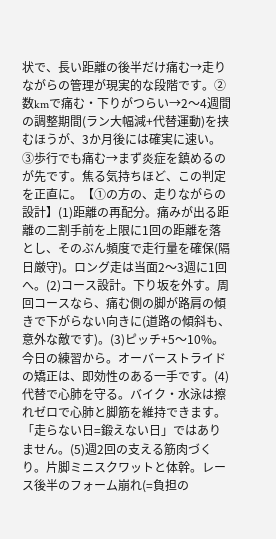状で、長い距離の後半だけ痛む→走りながらの管理が現実的な段階です。②数kmで痛む・下りがつらい→2〜4週間の調整期間(ラン大幅減+代替運動)を挟むほうが、3か月後には確実に速い。③歩行でも痛む→まず炎症を鎮めるのが先です。焦る気持ちほど、この判定を正直に。【①の方の、走りながらの設計】(1)距離の再配分。痛みが出る距離の二割手前を上限に1回の距離を落とし、そのぶん頻度で走行量を確保(隔日厳守)。ロング走は当面2〜3週に1回へ。(2)コース設計。下り坂を外す。周回コースなら、痛む側の脚が路肩の傾きで下がらない向きに(道路の傾斜も、意外な敵です)。(3)ピッチ+5〜10%。今日の練習から。オーバーストライドの矯正は、即効性のある一手です。(4)代替で心肺を守る。バイク・水泳は擦れゼロで心肺と脚筋を維持できます。「走らない日=鍛えない日」ではありません。(5)週2回の支える筋肉づくり。片脚ミニスクワットと体幹。レース後半のフォーム崩れ(=負担の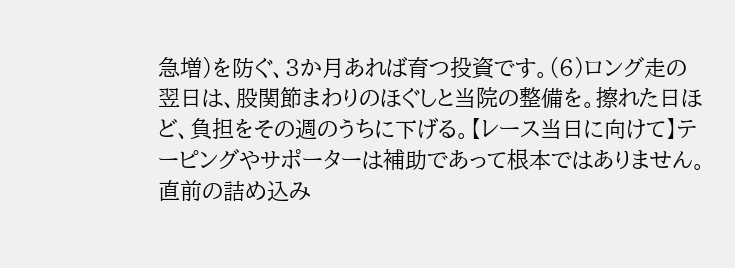急増)を防ぐ、3か月あれば育つ投資です。(6)ロング走の翌日は、股関節まわりのほぐしと当院の整備を。擦れた日ほど、負担をその週のうちに下げる。【レース当日に向けて】テーピングやサポーターは補助であって根本ではありません。直前の詰め込み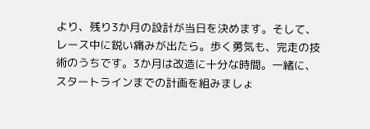より、残り3か月の設計が当日を決めます。そして、レース中に鋭い痛みが出たら。歩く勇気も、完走の技術のうちです。3か月は改造に十分な時間。一緒に、スタートラインまでの計画を組みましょ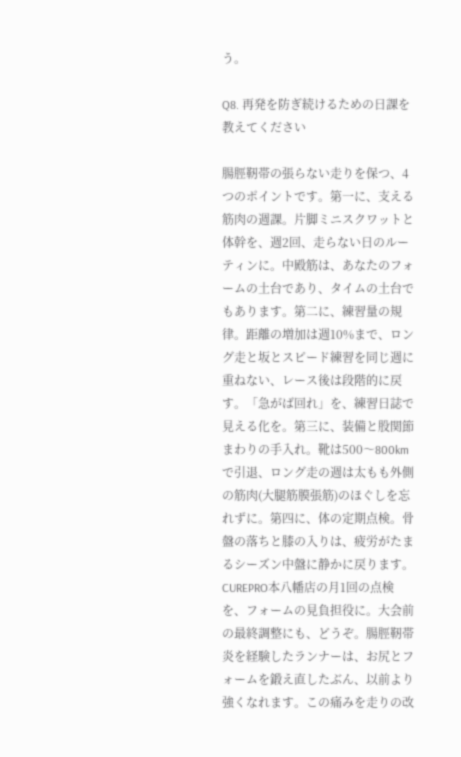う。

Q8. 再発を防ぎ続けるための日課を教えてください

腸脛靭帯の張らない走りを保つ、4つのポイントです。第一に、支える筋肉の週課。片脚ミニスクワットと体幹を、週2回、走らない日のルーティンに。中殿筋は、あなたのフォームの土台であり、タイムの土台でもあります。第二に、練習量の規律。距離の増加は週10%まで、ロング走と坂とスピード練習を同じ週に重ねない、レース後は段階的に戻す。「急がば回れ」を、練習日誌で見える化を。第三に、装備と股関節まわりの手入れ。靴は500〜800kmで引退、ロング走の週は太もも外側の筋肉(大腿筋膜張筋)のほぐしを忘れずに。第四に、体の定期点検。骨盤の落ちと膝の入りは、疲労がたまるシーズン中盤に静かに戻ります。CUREPRO本八幡店の月1回の点検を、フォームの見負担役に。大会前の最終調整にも、どうぞ。腸脛靭帯炎を経験したランナーは、お尻とフォームを鍛え直したぶん、以前より強くなれます。この痛みを走りの改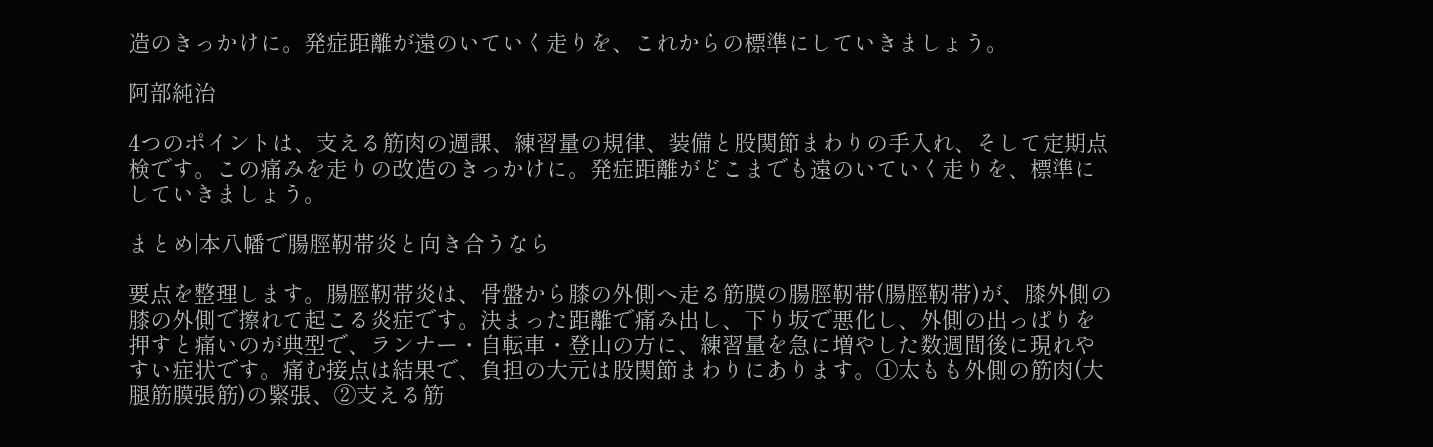造のきっかけに。発症距離が遠のいていく走りを、これからの標準にしていきましょう。

阿部純治

4つのポイントは、支える筋肉の週課、練習量の規律、装備と股関節まわりの手入れ、そして定期点検です。この痛みを走りの改造のきっかけに。発症距離がどこまでも遠のいていく走りを、標準にしていきましょう。

まとめ|本八幡で腸脛靭帯炎と向き合うなら

要点を整理します。腸脛靭帯炎は、骨盤から膝の外側へ走る筋膜の腸脛靭帯(腸脛靭帯)が、膝外側の膝の外側で擦れて起こる炎症です。決まった距離で痛み出し、下り坂で悪化し、外側の出っぱりを押すと痛いのが典型で、ランナー・自転車・登山の方に、練習量を急に増やした数週間後に現れやすい症状です。痛む接点は結果で、負担の大元は股関節まわりにあります。①太もも外側の筋肉(大腿筋膜張筋)の緊張、②支える筋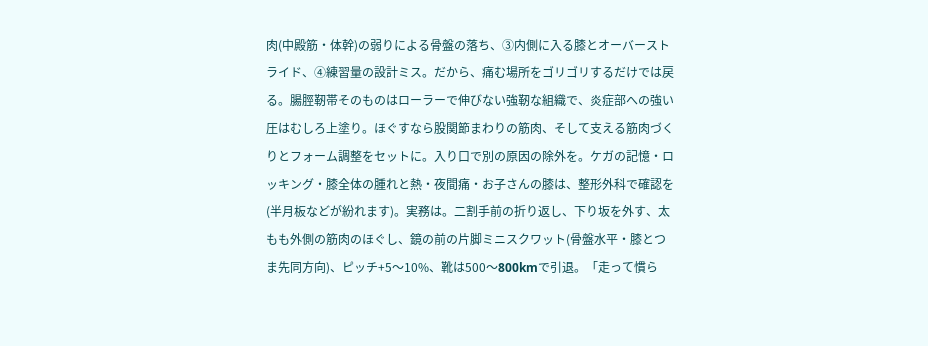肉(中殿筋・体幹)の弱りによる骨盤の落ち、③内側に入る膝とオーバーストライド、④練習量の設計ミス。だから、痛む場所をゴリゴリするだけでは戻る。腸脛靭帯そのものはローラーで伸びない強靭な組織で、炎症部への強い圧はむしろ上塗り。ほぐすなら股関節まわりの筋肉、そして支える筋肉づくりとフォーム調整をセットに。入り口で別の原因の除外を。ケガの記憶・ロッキング・膝全体の腫れと熱・夜間痛・お子さんの膝は、整形外科で確認を(半月板などが紛れます)。実務は。二割手前の折り返し、下り坂を外す、太もも外側の筋肉のほぐし、鏡の前の片脚ミニスクワット(骨盤水平・膝とつま先同方向)、ピッチ+5〜10%、靴は500〜800kmで引退。「走って慣ら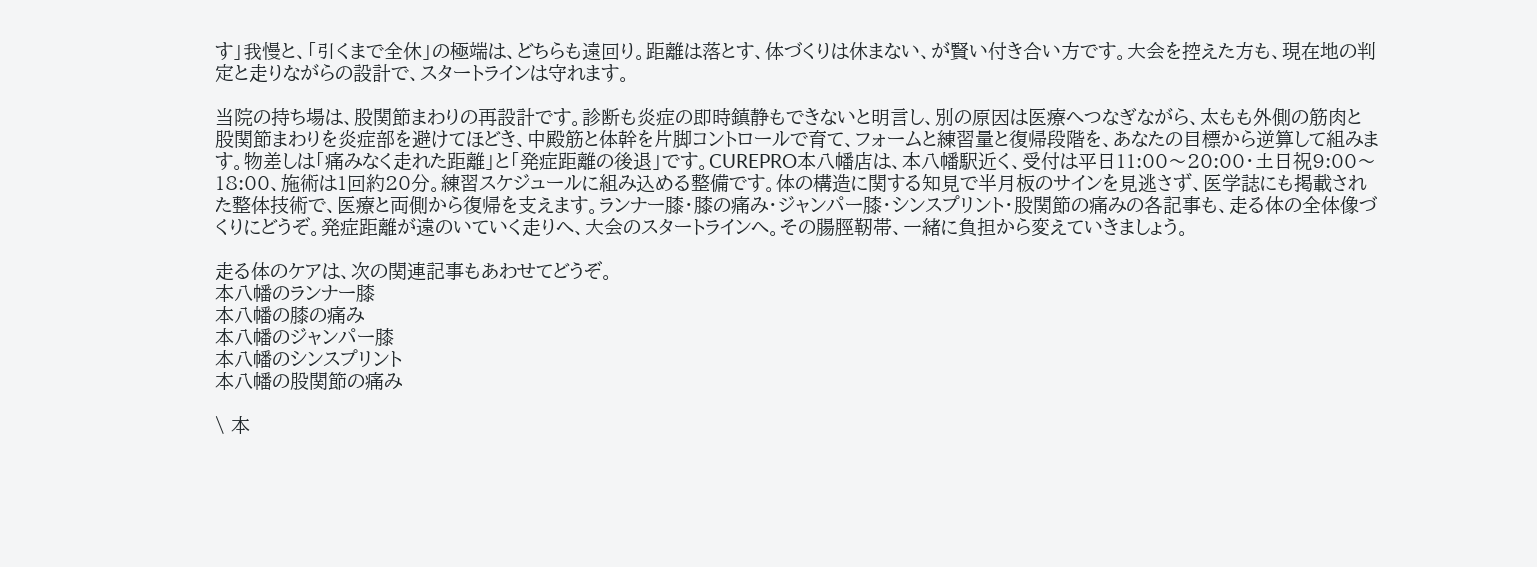す」我慢と、「引くまで全休」の極端は、どちらも遠回り。距離は落とす、体づくりは休まない、が賢い付き合い方です。大会を控えた方も、現在地の判定と走りながらの設計で、スタートラインは守れます。

当院の持ち場は、股関節まわりの再設計です。診断も炎症の即時鎮静もできないと明言し、別の原因は医療へつなぎながら、太もも外側の筋肉と股関節まわりを炎症部を避けてほどき、中殿筋と体幹を片脚コントロールで育て、フォームと練習量と復帰段階を、あなたの目標から逆算して組みます。物差しは「痛みなく走れた距離」と「発症距離の後退」です。CUREPRO本八幡店は、本八幡駅近く、受付は平日11:00〜20:00・土日祝9:00〜18:00、施術は1回約20分。練習スケジュールに組み込める整備です。体の構造に関する知見で半月板のサインを見逃さず、医学誌にも掲載された整体技術で、医療と両側から復帰を支えます。ランナー膝・膝の痛み・ジャンパー膝・シンスプリント・股関節の痛みの各記事も、走る体の全体像づくりにどうぞ。発症距離が遠のいていく走りへ、大会のスタートラインへ。その腸脛靭帯、一緒に負担から変えていきましょう。

走る体のケアは、次の関連記事もあわせてどうぞ。
本八幡のランナー膝
本八幡の膝の痛み
本八幡のジャンパー膝
本八幡のシンスプリント
本八幡の股関節の痛み

\ 本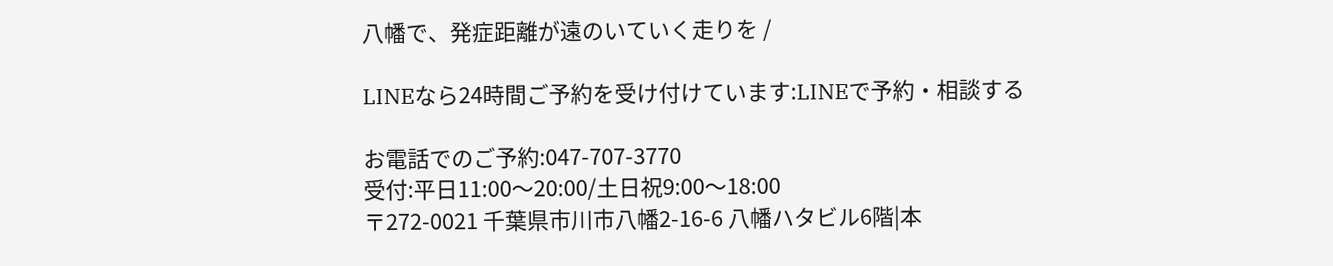八幡で、発症距離が遠のいていく走りを /

LINEなら24時間ご予約を受け付けています:LINEで予約・相談する

お電話でのご予約:047-707-3770
受付:平日11:00〜20:00/土日祝9:00〜18:00
〒272-0021 千葉県市川市八幡2-16-6 八幡ハタビル6階|本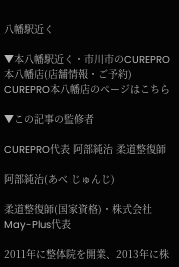八幡駅近く

▼本八幡駅近く・市川市のCUREPRO本八幡店(店舗情報・ご予約)
CUREPRO本八幡店のページはこちら

▼この記事の監修者

CUREPRO代表 阿部純治 柔道整復師

阿部純治(あべ じゅんじ)

柔道整復師(国家資格)・株式会社May-Plus代表

2011年に整体院を開業、2013年に株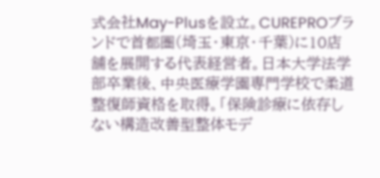式会社May-Plusを設立。CUREPROブランドで首都圏(埼玉・東京・千葉)に10店舗を展開する代表経営者。日本大学法学部卒業後、中央医療学園専門学校で柔道整復師資格を取得。「保険診療に依存しない構造改善型整体モデ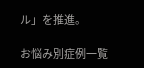ル」を推進。

お悩み別症例一覧